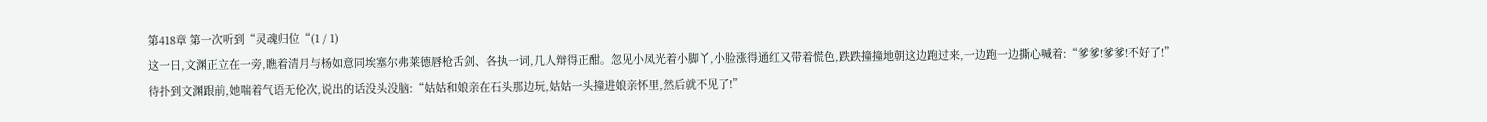第418章 第一次听到“灵魂归位“(1 / 1)
这一日,文渊正立在一旁,瞧着清月与杨如意同埃塞尔弗莱德唇枪舌剑、各执一词,几人辩得正酣。忽见小凤光着小脚丫,小脸涨得通红又带着慌色,跌跌撞撞地朝这边跑过来,一边跑一边撕心喊着:“爹爹!爹爹!不好了!”
待扑到文渊跟前,她喘着气语无伦次,说出的话没头没脑:“姑姑和娘亲在石头那边玩,姑姑一头撞进娘亲怀里,然后就不见了!”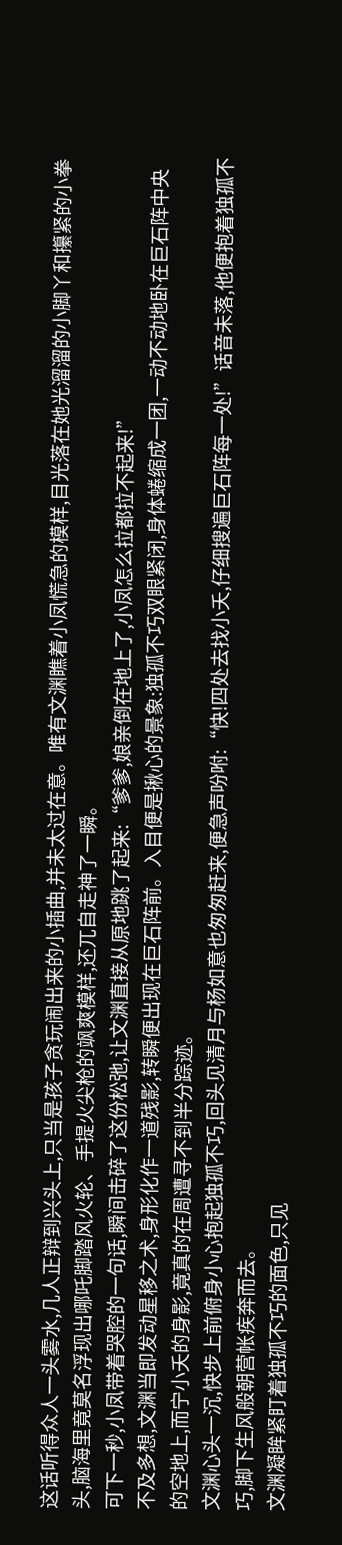这话听得众人一头雾水,几人正辩到兴头上,只当是孩子贪玩闹出来的小插曲,并未太过在意。唯有文渊瞧着小凤慌急的模样,目光落在她光溜溜的小脚丫和攥紧的小拳头,脑海里竟莫名浮现出哪吒脚踏风火轮、手提火尖枪的飒爽模样,还兀自走神了一瞬。
可下一秒,小凤带着哭腔的一句话,瞬间击碎了这份松弛,让文渊直接从原地跳了起来:“爹爹,娘亲倒在地上了,小凤怎么拉都拉不起来!”
不及多想,文渊当即发动星移之术,身形化作一道残影,转瞬便出现在巨石阵前。入目便是揪心的景象:独孤不巧双眼紧闭,身体蜷缩成一团,一动不动地卧在巨石阵中央的空地上,而宁小夭的身影,竟真的在周遭寻不到半分踪迹。
文渊心头一沉,快步上前俯身小心抱起独孤不巧,回头见清月与杨如意也匆匆赶来,便急声吩咐:“快!四处去找小夭,仔细搜遍巨石阵每一处!”话音未落,他便抱着独孤不巧,脚下生风般朝营帐疾奔而去。
文渊凝眸紧盯着独孤不巧的面色,只见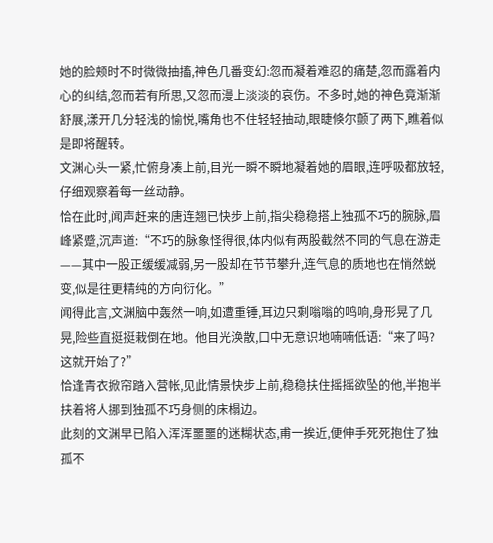她的脸颊时不时微微抽搐,神色几番变幻:忽而凝着难忍的痛楚,忽而露着内心的纠结,忽而若有所思,又忽而漫上淡淡的哀伤。不多时,她的神色竟渐渐舒展,漾开几分轻浅的愉悦,嘴角也不住轻轻抽动,眼睫倏尔颤了两下,瞧着似是即将醒转。
文渊心头一紧,忙俯身凑上前,目光一瞬不瞬地凝着她的眉眼,连呼吸都放轻,仔细观察着每一丝动静。
恰在此时,闻声赶来的唐连翘已快步上前,指尖稳稳搭上独孤不巧的腕脉,眉峰紧蹙,沉声道:“不巧的脉象怪得很,体内似有两股截然不同的气息在游走——其中一股正缓缓减弱,另一股却在节节攀升,连气息的质地也在悄然蜕变,似是往更精纯的方向衍化。”
闻得此言,文渊脑中轰然一响,如遭重锤,耳边只剩嗡嗡的鸣响,身形晃了几晃,险些直挺挺栽倒在地。他目光涣散,口中无意识地喃喃低语:“来了吗?这就开始了?”
恰逢青衣掀帘踏入营帐,见此情景快步上前,稳稳扶住摇摇欲坠的他,半抱半扶着将人挪到独孤不巧身侧的床榻边。
此刻的文渊早已陷入浑浑噩噩的迷糊状态,甫一挨近,便伸手死死抱住了独孤不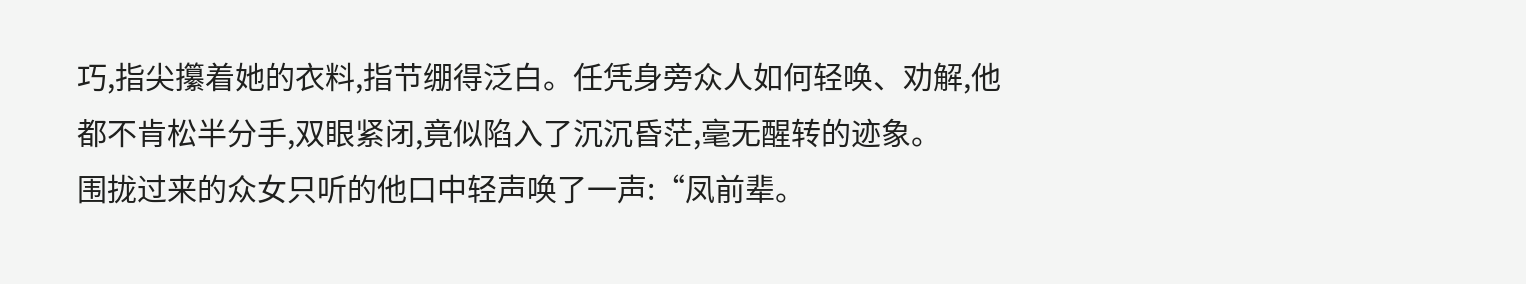巧,指尖攥着她的衣料,指节绷得泛白。任凭身旁众人如何轻唤、劝解,他都不肯松半分手,双眼紧闭,竟似陷入了沉沉昏茫,毫无醒转的迹象。
围拢过来的众女只听的他口中轻声唤了一声:“凤前辈。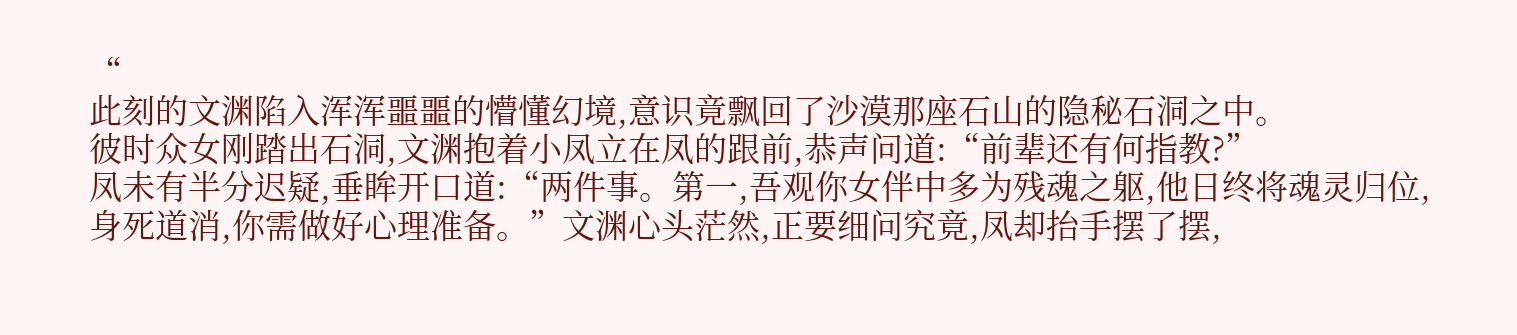“
此刻的文渊陷入浑浑噩噩的懵懂幻境,意识竟飘回了沙漠那座石山的隐秘石洞之中。
彼时众女刚踏出石洞,文渊抱着小凤立在凤的跟前,恭声问道:“前辈还有何指教?”
凤未有半分迟疑,垂眸开口道:“两件事。第一,吾观你女伴中多为残魂之躯,他日终将魂灵归位,身死道消,你需做好心理准备。”文渊心头茫然,正要细问究竟,凤却抬手摆了摆,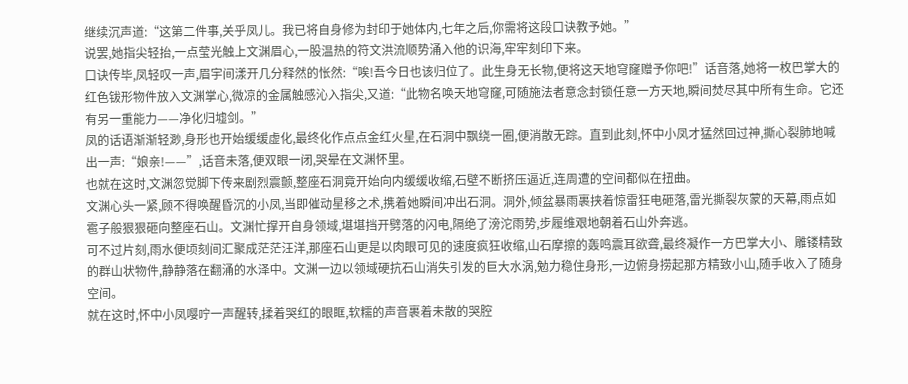继续沉声道:“这第二件事,关乎凤儿。我已将自身修为封印于她体内,七年之后,你需将这段口诀教予她。”
说罢,她指尖轻抬,一点莹光触上文渊眉心,一股温热的符文洪流顺势涌入他的识海,牢牢刻印下来。
口诀传毕,凤轻叹一声,眉宇间漾开几分释然的怅然:“唉!吾今日也该归位了。此生身无长物,便将这天地穹窿赠予你吧!”话音落,她将一枚巴掌大的红色钹形物件放入文渊掌心,微凉的金属触感沁入指尖,又道:“此物名唤天地穹窿,可随施法者意念封锁任意一方天地,瞬间焚尽其中所有生命。它还有另一重能力——净化归墟剑。”
凤的话语渐渐轻渺,身形也开始缓缓虚化,最终化作点点金红火星,在石洞中飘绕一圈,便消散无踪。直到此刻,怀中小凤才猛然回过神,撕心裂肺地喊出一声:“娘亲!——”,话音未落,便双眼一闭,哭晕在文渊怀里。
也就在这时,文渊忽觉脚下传来剧烈震颤,整座石洞竟开始向内缓缓收缩,石壁不断挤压逼近,连周遭的空间都似在扭曲。
文渊心头一紧,顾不得唤醒昏沉的小凤,当即催动星移之术,携着她瞬间冲出石洞。洞外,倾盆暴雨裹挟着惊雷狂电砸落,雷光撕裂灰蒙的天幕,雨点如雹子般狠狠砸向整座石山。文渊忙撑开自身领域,堪堪挡开劈落的闪电,隔绝了滂沱雨势,步履维艰地朝着石山外奔逃。
可不过片刻,雨水便顷刻间汇聚成茫茫汪洋,那座石山更是以肉眼可见的速度疯狂收缩,山石摩擦的轰鸣震耳欲聋,最终凝作一方巴掌大小、雕镂精致的群山状物件,静静落在翻涌的水泽中。文渊一边以领域硬抗石山消失引发的巨大水涡,勉力稳住身形,一边俯身捞起那方精致小山,随手收入了随身空间。
就在这时,怀中小凤嘤咛一声醒转,揉着哭红的眼眶,软糯的声音裹着未散的哭腔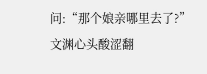问:“那个娘亲哪里去了?”
文渊心头酸涩翻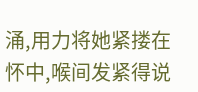涌,用力将她紧搂在怀中,喉间发紧得说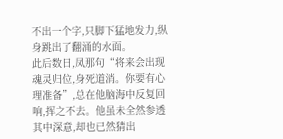不出一个字,只脚下猛地发力,纵身跳出了翻涌的水面。
此后数日,凤那句“将来会出现魂灵归位,身死道消。你要有心理准备”,总在他脑海中反复回响,挥之不去。他虽未全然参透其中深意,却也已然猜出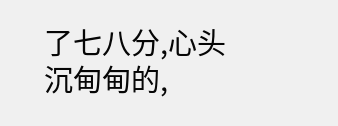了七八分,心头沉甸甸的,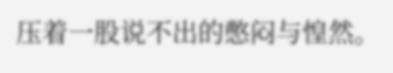压着一股说不出的憋闷与惶然。